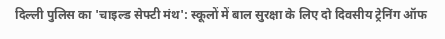दिल्ली पुलिस का 'चाइल्ड सेफ्टी मंथ': स्कूलों में बाल सुरक्षा के लिए दो दिवसीय ट्रेनिंग ऑफ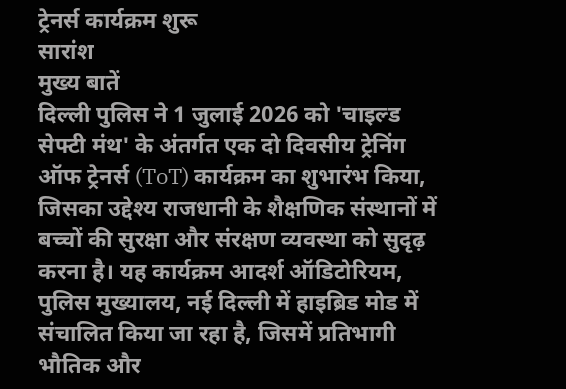ट्रेनर्स कार्यक्रम शुरू
सारांश
मुख्य बातें
दिल्ली पुलिस ने 1 जुलाई 2026 को 'चाइल्ड सेफ्टी मंथ' के अंतर्गत एक दो दिवसीय ट्रेनिंग ऑफ ट्रेनर्स (ToT) कार्यक्रम का शुभारंभ किया, जिसका उद्देश्य राजधानी के शैक्षणिक संस्थानों में बच्चों की सुरक्षा और संरक्षण व्यवस्था को सुदृढ़ करना है। यह कार्यक्रम आदर्श ऑडिटोरियम, पुलिस मुख्यालय, नई दिल्ली में हाइब्रिड मोड में संचालित किया जा रहा है, जिसमें प्रतिभागी भौतिक और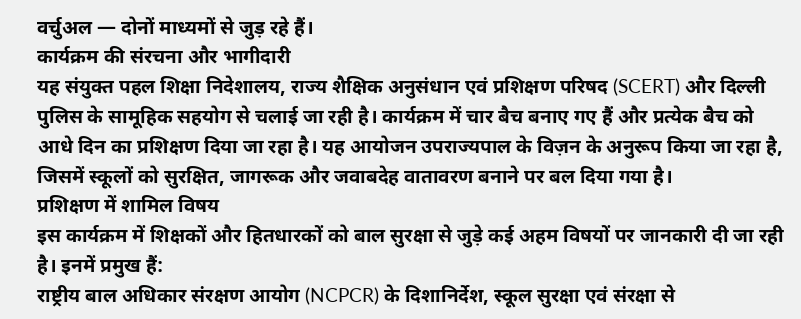वर्चुअल — दोनों माध्यमों से जुड़ रहे हैं।
कार्यक्रम की संरचना और भागीदारी
यह संयुक्त पहल शिक्षा निदेशालय, राज्य शैक्षिक अनुसंधान एवं प्रशिक्षण परिषद (SCERT) और दिल्ली पुलिस के सामूहिक सहयोग से चलाई जा रही है। कार्यक्रम में चार बैच बनाए गए हैं और प्रत्येक बैच को आधे दिन का प्रशिक्षण दिया जा रहा है। यह आयोजन उपराज्यपाल के विज़न के अनुरूप किया जा रहा है, जिसमें स्कूलों को सुरक्षित, जागरूक और जवाबदेह वातावरण बनाने पर बल दिया गया है।
प्रशिक्षण में शामिल विषय
इस कार्यक्रम में शिक्षकों और हितधारकों को बाल सुरक्षा से जुड़े कई अहम विषयों पर जानकारी दी जा रही है। इनमें प्रमुख हैं:
राष्ट्रीय बाल अधिकार संरक्षण आयोग (NCPCR) के दिशानिर्देश, स्कूल सुरक्षा एवं संरक्षा से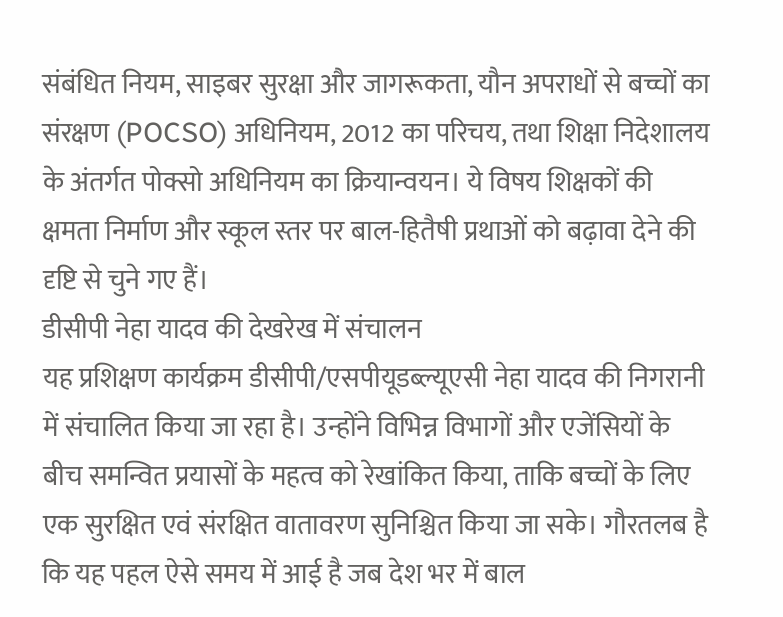संबंधित नियम, साइबर सुरक्षा और जागरूकता, यौन अपराधों से बच्चों का संरक्षण (POCSO) अधिनियम, 2012 का परिचय, तथा शिक्षा निदेशालय के अंतर्गत पोक्सो अधिनियम का क्रियान्वयन। ये विषय शिक्षकों की क्षमता निर्माण और स्कूल स्तर पर बाल-हितैषी प्रथाओं को बढ़ावा देने की दृष्टि से चुने गए हैं।
डीसीपी नेहा यादव की देखरेख में संचालन
यह प्रशिक्षण कार्यक्रम डीसीपी/एसपीयूडब्ल्यूएसी नेहा यादव की निगरानी में संचालित किया जा रहा है। उन्होंने विभिन्न विभागों और एजेंसियों के बीच समन्वित प्रयासों के महत्व को रेखांकित किया, ताकि बच्चों के लिए एक सुरक्षित एवं संरक्षित वातावरण सुनिश्चित किया जा सके। गौरतलब है कि यह पहल ऐसे समय में आई है जब देश भर में बाल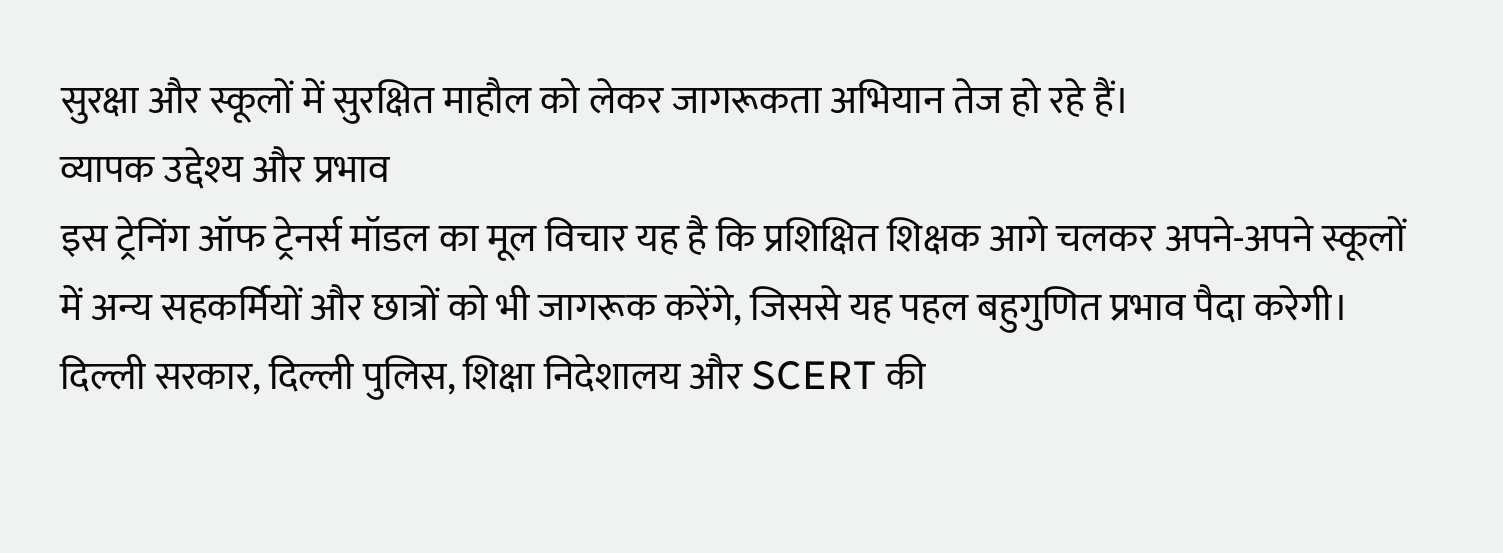सुरक्षा और स्कूलों में सुरक्षित माहौल को लेकर जागरूकता अभियान तेज हो रहे हैं।
व्यापक उद्देश्य और प्रभाव
इस ट्रेनिंग ऑफ ट्रेनर्स मॉडल का मूल विचार यह है कि प्रशिक्षित शिक्षक आगे चलकर अपने-अपने स्कूलों में अन्य सहकर्मियों और छात्रों को भी जागरूक करेंगे, जिससे यह पहल बहुगुणित प्रभाव पैदा करेगी। दिल्ली सरकार, दिल्ली पुलिस, शिक्षा निदेशालय और SCERT की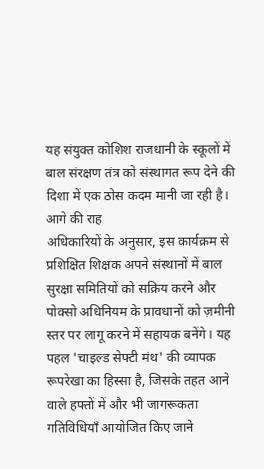यह संयुक्त कोशिश राजधानी के स्कूलों में बाल संरक्षण तंत्र को संस्थागत रूप देने की दिशा में एक ठोस कदम मानी जा रही है।
आगे की राह
अधिकारियों के अनुसार, इस कार्यक्रम से प्रशिक्षित शिक्षक अपने संस्थानों में बाल सुरक्षा समितियों को सक्रिय करने और पोक्सो अधिनियम के प्रावधानों को ज़मीनी स्तर पर लागू करने में सहायक बनेंगे। यह पहल 'चाइल्ड सेफ्टी मंथ' की व्यापक रूपरेखा का हिस्सा है, जिसके तहत आने वाले हफ्तों में और भी जागरूकता गतिविधियाँ आयोजित किए जाने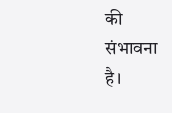की संभावना है।